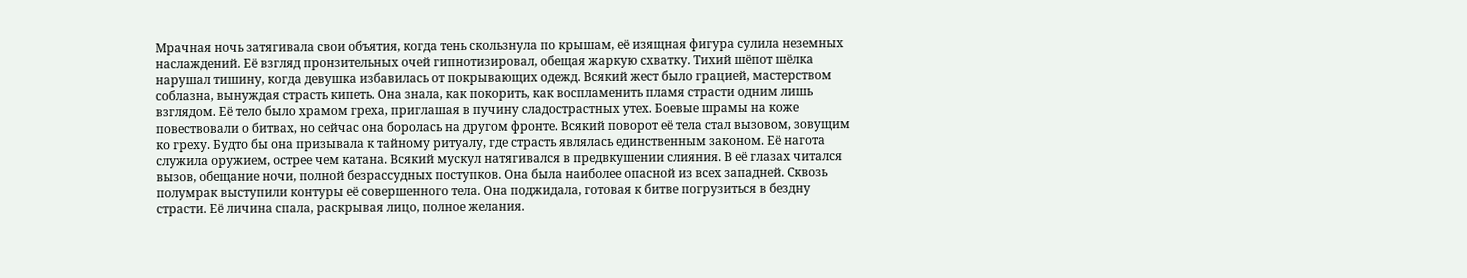Мрачная ночь затягивала свои объятия, когда тень скользнула по крышам, её изящная фигура сулила неземных наслаждений. Её взгляд пронзительных очей гипнотизировал, обещая жаркую схватку. Тихий шёпот шёлка нарушал тишину, когда девушка избавилась от покрывающих одежд. Всякий жест было грацией, мастерством соблазна, вынуждая страсть кипеть. Она знала, как покорить, как воспламенить пламя страсти одним лишь взглядом. Её тело было храмом греха, приглашая в пучину сладострастных утех. Боевые шрамы на коже повествовали о битвах, но сейчас она боролась на другом фронте. Всякий поворот её тела стал вызовом, зовущим ко греху. Будто бы она призывала к тайному ритуалу, где страсть являлась единственным законом. Её нагота служила оружием, острее чем катана. Всякий мускул натягивался в предвкушении слияния. В её глазах читался вызов, обещание ночи, полной безрассудных поступков. Она была наиболее опасной из всех западней. Сквозь полумрак выступили контуры её совершенного тела. Она поджидала, готовая к битве погрузиться в бездну страсти. Её личина спала, раскрывая лицо, полное желания.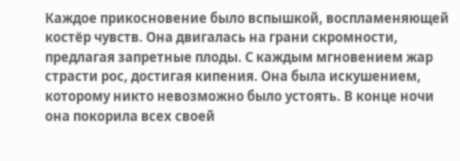Каждое прикосновение было вспышкой, воспламеняющей костёр чувств. Она двигалась на грани скромности, предлагая запретные плоды. С каждым мгновением жар страсти рос, достигая кипения. Она была искушением, которому никто невозможно было устоять. В конце ночи она покорила всех своей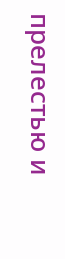прелестью и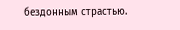бездонным страстью.